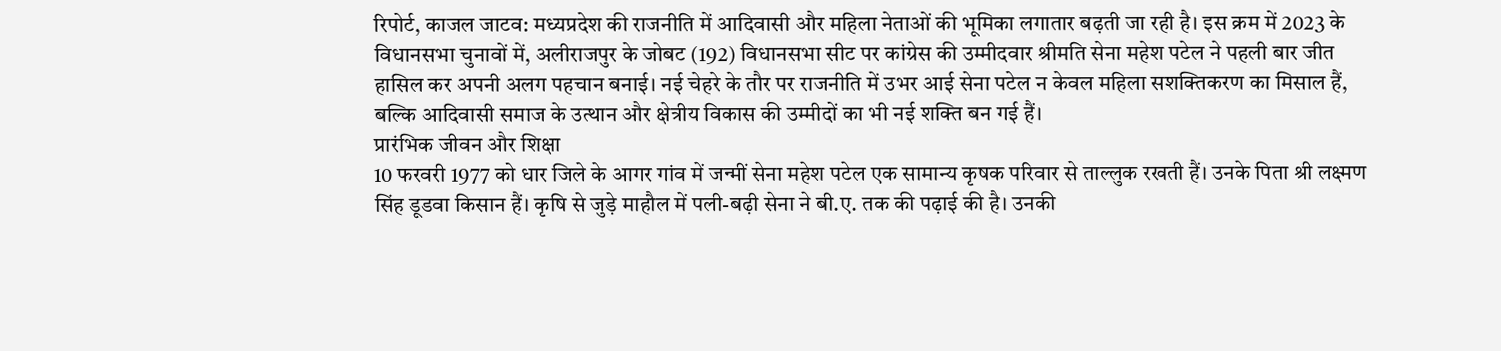रिपोर्ट, काजल जाटव: मध्यप्रदेश की राजनीति में आदिवासी और महिला नेताओं की भूमिका लगातार बढ़ती जा रही है। इस क्रम में 2023 के विधानसभा चुनावों में, अलीराजपुर के जोबट (192) विधानसभा सीट पर कांग्रेस की उम्मीदवार श्रीमति सेना महेश पटेल ने पहली बार जीत हासिल कर अपनी अलग पहचान बनाई। नई चेहरे के तौर पर राजनीति में उभर आई सेना पटेल न केवल महिला सशक्तिकरण का मिसाल हैं, बल्कि आदिवासी समाज के उत्थान और क्षेत्रीय विकास की उम्मीदों का भी नई शक्ति बन गई हैं।
प्रारंभिक जीवन और शिक्षा
10 फरवरी 1977 को धार जिले के आगर गांव में जन्मीं सेना महेश पटेल एक सामान्य कृषक परिवार से ताल्लुक रखती हैं। उनके पिता श्री लक्ष्मण सिंह डूडवा किसान हैं। कृषि से जुड़े माहौल में पली-बढ़ी सेना ने बी.ए. तक की पढ़ाई की है। उनकी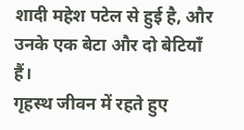शादी महेश पटेल से हुई है, और उनके एक बेटा और दो बेटियाँ हैं।
गृहस्थ जीवन में रहते हुए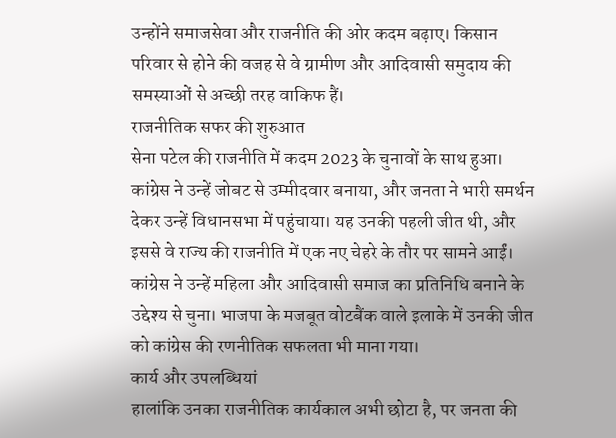उन्होंने समाजसेवा और राजनीति की ओर कदम बढ़ाए। किसान परिवार से होने की वजह से वे ग्रामीण और आदिवासी समुदाय की समस्याओं से अच्छी तरह वाकिफ हैं।
राजनीतिक सफर की शुरुआत
सेना पटेल की राजनीति में कदम 2023 के चुनावों के साथ हुआ। कांग्रेस ने उन्हें जोबट से उम्मीदवार बनाया, और जनता ने भारी समर्थन देकर उन्हें विधानसभा में पहुंचाया। यह उनकी पहली जीत थी, और इससे वे राज्य की राजनीति में एक नए चेहरे के तौर पर सामने आईं।
कांग्रेस ने उन्हें महिला और आदिवासी समाज का प्रतिनिधि बनाने के उद्देश्य से चुना। भाजपा के मजबूत वोटबैंक वाले इलाके में उनकी जीत को कांग्रेस की रणनीतिक सफलता भी माना गया।
कार्य और उपलब्धियां
हालांकि उनका राजनीतिक कार्यकाल अभी छोटा है, पर जनता की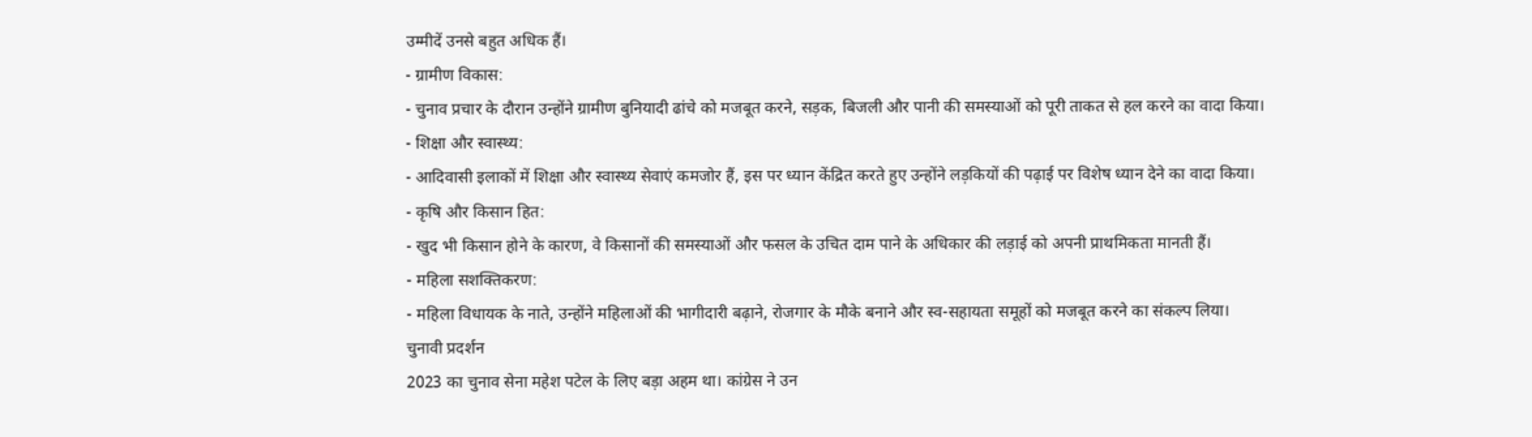उम्मीदें उनसे बहुत अधिक हैं।
- ग्रामीण विकास:
- चुनाव प्रचार के दौरान उन्होंने ग्रामीण बुनियादी ढांचे को मजबूत करने, सड़क, बिजली और पानी की समस्याओं को पूरी ताकत से हल करने का वादा किया।
- शिक्षा और स्वास्थ्य:
- आदिवासी इलाकों में शिक्षा और स्वास्थ्य सेवाएं कमजोर हैं, इस पर ध्यान केंद्रित करते हुए उन्होंने लड़कियों की पढ़ाई पर विशेष ध्यान देने का वादा किया।
- कृषि और किसान हित:
- खुद भी किसान होने के कारण, वे किसानों की समस्याओं और फसल के उचित दाम पाने के अधिकार की लड़ाई को अपनी प्राथमिकता मानती हैं।
- महिला सशक्तिकरण:
- महिला विधायक के नाते, उन्होंने महिलाओं की भागीदारी बढ़ाने, रोजगार के मौके बनाने और स्व-सहायता समूहों को मजबूत करने का संकल्प लिया।
चुनावी प्रदर्शन
2023 का चुनाव सेना महेश पटेल के लिए बड़ा अहम था। कांग्रेस ने उन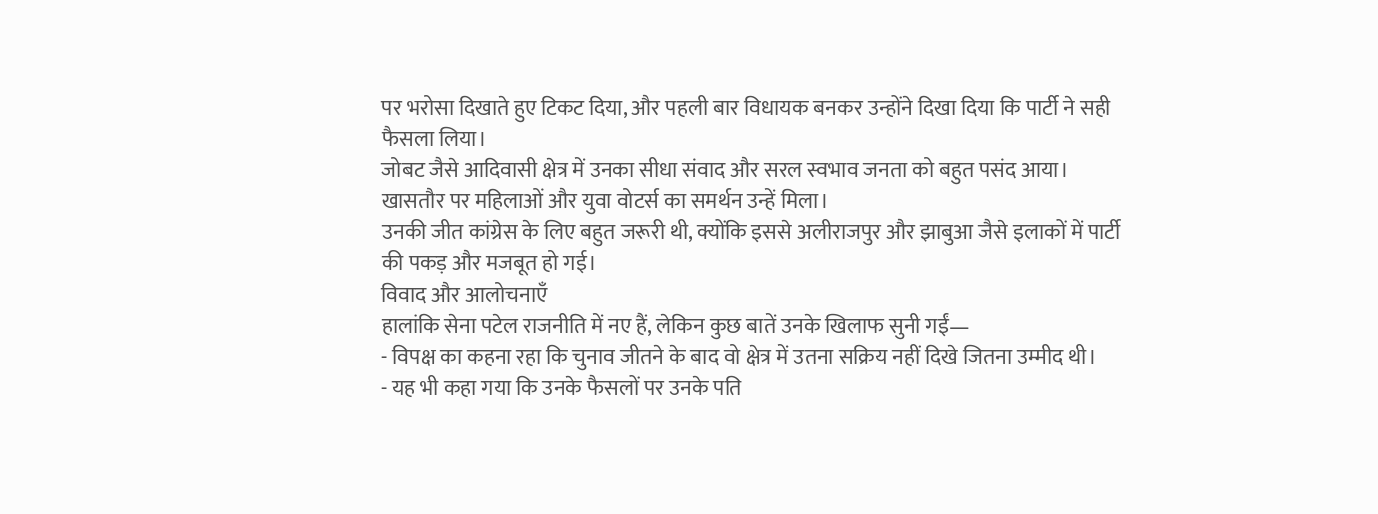पर भरोसा दिखाते हुए टिकट दिया, और पहली बार विधायक बनकर उन्होंने दिखा दिया कि पार्टी ने सही फैसला लिया।
जोबट जैसे आदिवासी क्षेत्र में उनका सीधा संवाद और सरल स्वभाव जनता को बहुत पसंद आया। खासतौर पर महिलाओं और युवा वोटर्स का समर्थन उन्हें मिला।
उनकी जीत कांग्रेस के लिए बहुत जरूरी थी, क्योंकि इससे अलीराजपुर और झाबुआ जैसे इलाकों में पार्टी की पकड़ और मजबूत हो गई।
विवाद और आलोचनाएँ
हालांकि सेना पटेल राजनीति में नए हैं, लेकिन कुछ बातें उनके खिलाफ सुनी गईं—
- विपक्ष का कहना रहा कि चुनाव जीतने के बाद वो क्षेत्र में उतना सक्रिय नहीं दिखे जितना उम्मीद थी।
- यह भी कहा गया कि उनके फैसलों पर उनके पति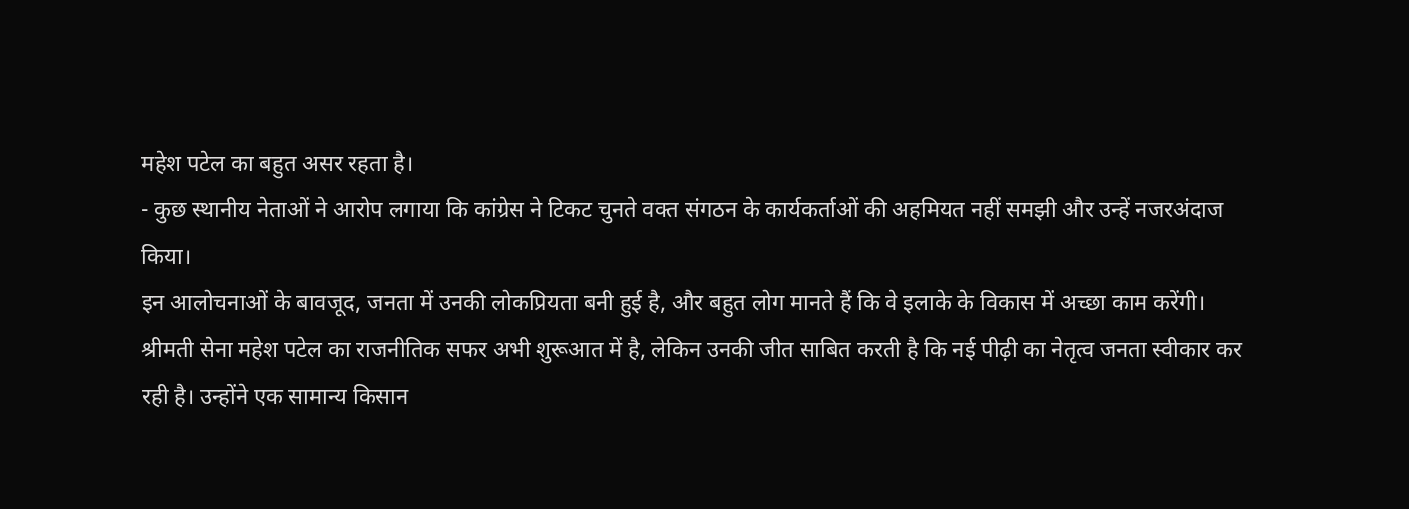महेश पटेल का बहुत असर रहता है।
- कुछ स्थानीय नेताओं ने आरोप लगाया कि कांग्रेस ने टिकट चुनते वक्त संगठन के कार्यकर्ताओं की अहमियत नहीं समझी और उन्हें नजरअंदाज किया।
इन आलोचनाओं के बावजूद, जनता में उनकी लोकप्रियता बनी हुई है, और बहुत लोग मानते हैं कि वे इलाके के विकास में अच्छा काम करेंगी।
श्रीमती सेना महेश पटेल का राजनीतिक सफर अभी शुरूआत में है, लेकिन उनकी जीत साबित करती है कि नई पीढ़ी का नेतृत्व जनता स्वीकार कर रही है। उन्होंने एक सामान्य किसान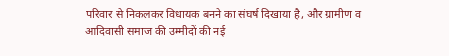परिवार से निकलकर विधायक बनने का संघर्ष दिखाया है, और ग्रामीण व आदिवासी समाज की उम्मीदों की नई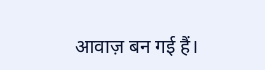आवाज़ बन गई हैं।